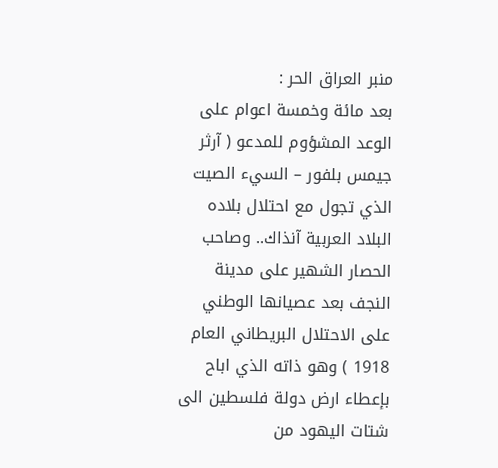منبر العراق الحر :
بعد مائة وخمسة اعوام على الوعد المشؤوم للمدعو ( آرثر جيمس بلفور – السيء الصيت الذي تجول مع احتلال بلاده البلاد العربية آنذاك.. وصاحب الحصار الشهير على مدينة النجف بعد عصيانها الوطني على الاحتلال البريطاني العام 1918 ) وهو ذاته الذي اباح بإعطاء ارض دولة فلسطين الى شتات اليهود من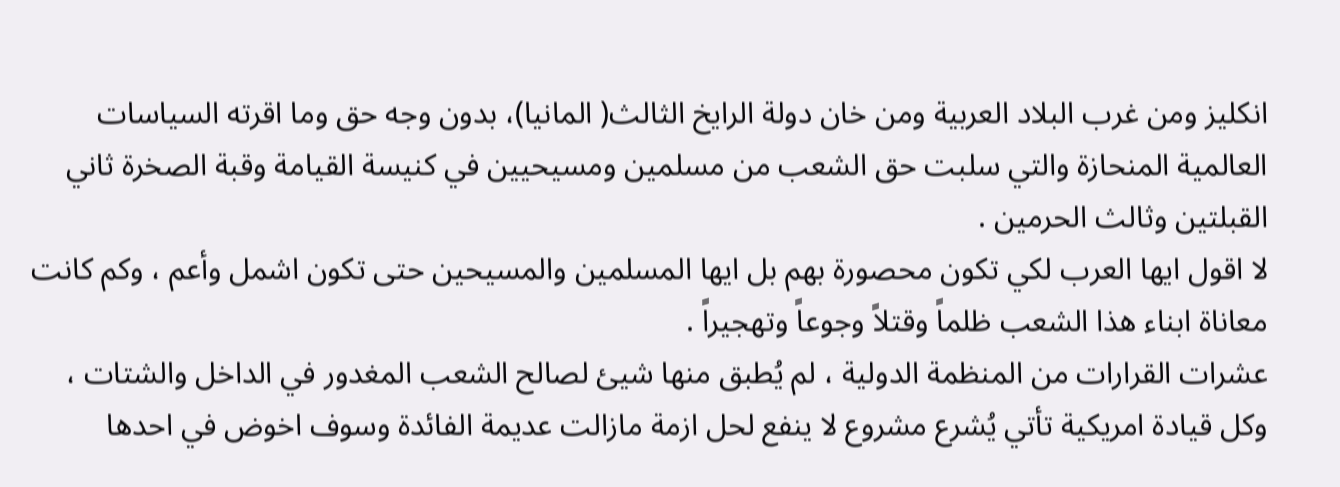انكليز ومن غرب البلاد العربية ومن خان دولة الرايخ الثالث( المانيا)، بدون وجه حق وما اقرته السياسات العالمية المنحازة والتي سلبت حق الشعب من مسلمين ومسيحيين في كنيسة القيامة وقبة الصخرة ثاني القبلتين وثالث الحرمين .
لا اقول ايها العرب لكي تكون محصورة بهم بل ايها المسلمين والمسيحين حتى تكون اشمل وأعم ، وكم كانت معاناة ابناء هذا الشعب ظلماً وقتلاً وجوعاً وتهجيراً .
عشرات القرارات من المنظمة الدولية ، لم يُطبق منها شيئ لصالح الشعب المغدور في الداخل والشتات ، وكل قيادة امريكية تأتي يُشرع مشروع لا ينفع لحل ازمة مازالت عديمة الفائدة وسوف اخوض في احدها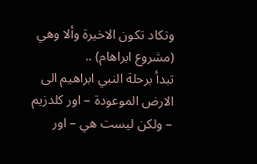وتكاد تكون الاخيرة وألا وهي (مشروع ابراهام) ..
تبدأ برحلة النبي ابراهيم الى الارض الموعودة – اور كلدزيم – ولكن ليست هي – اور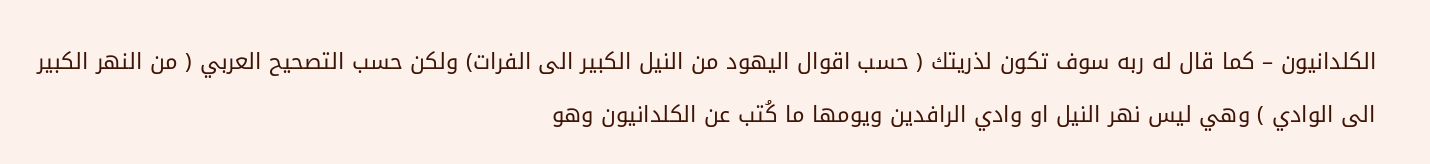الكلدانيون – كما قال له ربه سوف تكون لذريتك ( حسب اقوال اليهود من النيل الكبير الى الفرات) ولكن حسب التصحيح العربي ( من النهر الكبير الى الوادي ) وهي ليس نهر النيل او وادي الرافدين ويومها ما كُتب عن الكلدانيون وهو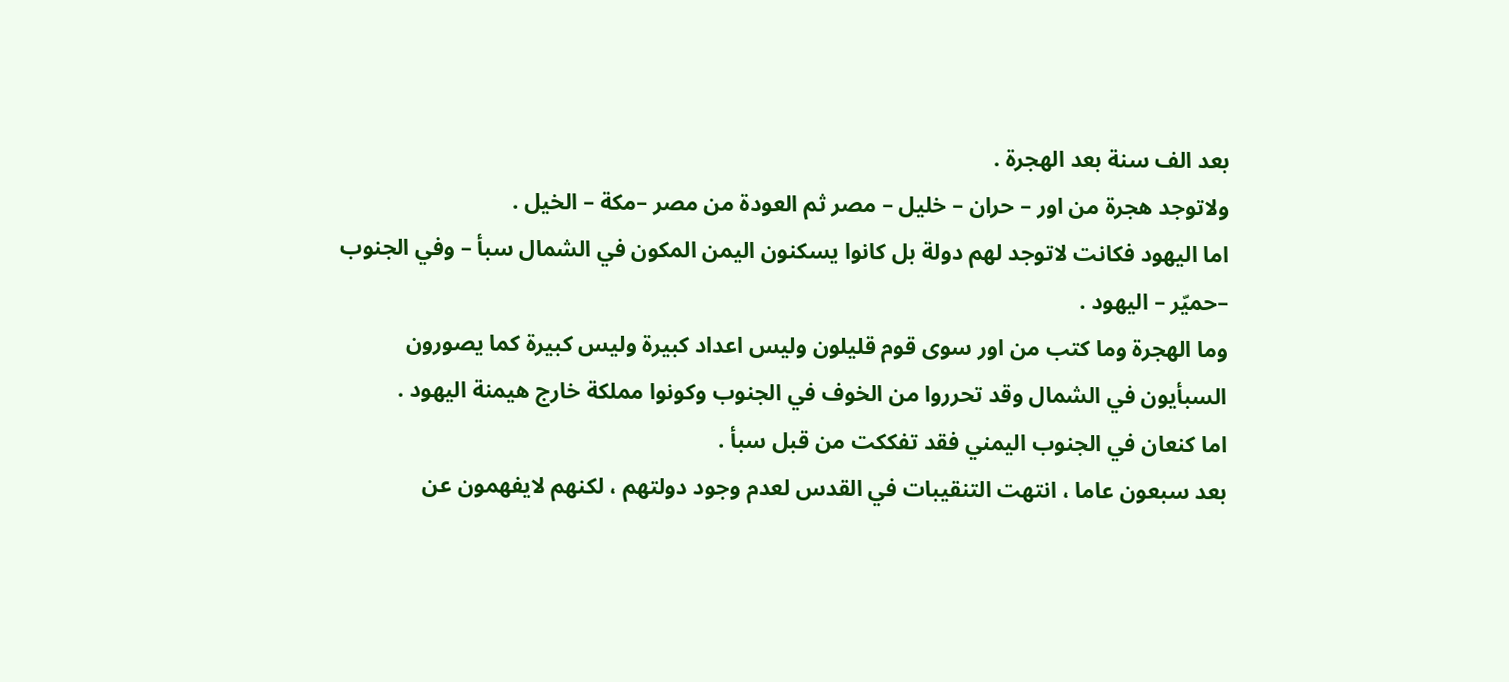بعد الف سنة بعد الهجرة .
ولاتوجد هجرة من اور – حران – خليل – مصر ثم العودة من مصر –مكة – الخيل .
اما اليهود فكانت لاتوجد لهم دولة بل كانوا يسكنون اليمن المكون في الشمال سبأ – وفي الجنوب –حميّر – اليهود .
وما الهجرة وما كتب من اور سوى قوم قليلون وليس اعداد كبيرة وليس كبيرة كما يصورون السبأيون في الشمال وقد تحرروا من الخوف في الجنوب وكونوا مملكة خارج هيمنة اليهود .
اما كنعان في الجنوب اليمني فقد تفككت من قبل سبأ .
بعد سبعون عاما ، انتهت التنقيبات في القدس لعدم وجود دولتهم ، لكنهم لايفهمون عن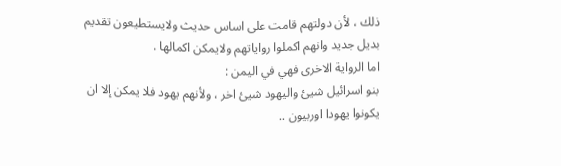ذلك ، لأن دولتهم قامت على اساس حديث ولايستطيعون تقديم بديل جديد وانهم اكملوا رواياتهم ولايمكن اكمالها .
اما الرواية الاخرى فهي في اليمن :
بنو اسرائيل شيئ واليهود شيئ اخر ، ولأنهم يهود فلا يمكن إلا ان يكونوا يهودا اوربيون ..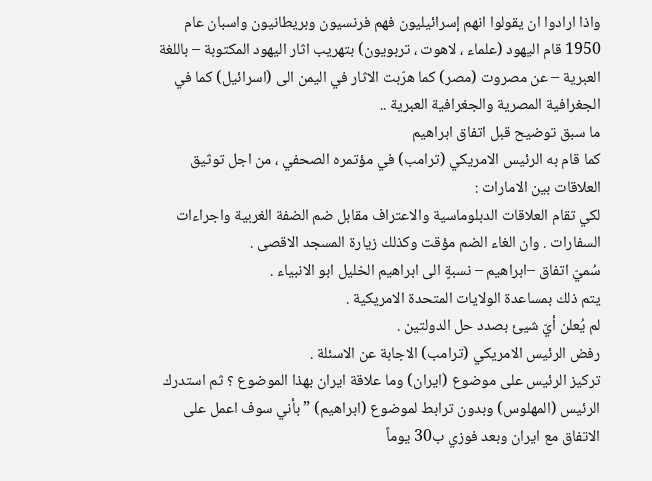واذا ارادوا ان يقولوا انهم إسرائيليون فهم فرنسيون وبريطانيون واسبان عام 1950 قام اليهود (علماء ، لاهوت ، تربويون) بتهريب اثار اليهود المكتوبة – باللغة العبرية – عن مصروت (مصر) كما هرّبت الاثار في اليمن الى (اسرائيل) كما في الجغرافية المصرية والجغرافية العبرية ..
ما سبق توضيح قبل اتفاق ابراهيم
كما قام به الرئيس الامريكي (ترامب) في مؤتمره الصحفي ، من اجل توثيق العلاقات بين الامارات :
لكي تقام العلاقات الدبلوماسية والاعتراف مقابل ضم الضفة الغربية واجراءات السفارات . وان الغاء الضم مؤقت وكذلك زيارة المسجد الاقصى .
سُميّ اتفاق –ابراهيم – نسبةٍ الى ابراهيم الخليل ابو الانبياء .
يتم ذلك بمساعدة الولايات المتحدة الامريكية .
لم يُعلن أيّ شيئ بصدد حل الدولتين .
رفض الرئيس الامريكي (ترامب) الاجابة عن الاسئلة .
تركيز الرئيس على موضوع (ايران) وما علاقة ايران بهذا الموضوع ؟ ثم استدرك الرئيس (المهلوس) وبدون ترابط لموضوع (ابراهيم) ” بأني سوف اعمل على الاتفاق مع ايران وبعد فوزي ب30 يوماً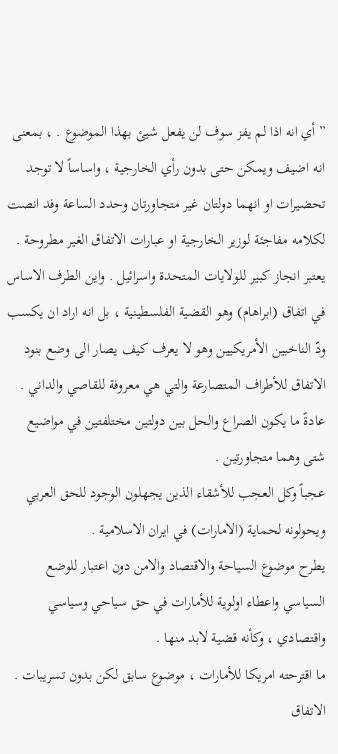” أي انه اذا لم يفز سوف لن يفعل شيئ بهذا الموضوع . ، بمعنى انه اضيف ويمكن حتى بدون رأي الخارجية ، واساساً لا توجد تحضيرات او انهما دولتان غير متجاورتان وحدد الساعة وفد انصت لكلامه مفاجئة لوزير الخارجية او عبارات الاتفاق الغير مطروحة .
يعتبر انجاز كبير للولايات المتحدة واسرائيل . واين الطرف الاساس في اتفاق (ابراهام) وهو القضية الفلسطينية ، بل انه اراد ان يكسب ودّ الناخبين الأمريكيين وهو لا يعرف كيف يصار الى وضع بنود الاتفاق للأطراف المتصارعة والتي هي معروفة للقاصي والداني .
عادةً ما يكون الصراع والحل بين دولتين مختلفتين في مواضيع شتى وهما متجاورتين .
عجباً وكل العجب للأشقاء الذين يجهلون الوجود للحق العربي ويحولونه لحماية (الامارات) في ايران الاسلامية .
يطرح موضوع السياحة والاقتصاد والامن دون اعتبار للوضع السياسي واعطاء اولوية للأمارات في حق سياحي وسياسي واقتصادي ، وكأنه قضية لابد منها .
ما اقترحته امريكا للأمارات ، موضوع سابق لكن بدون تسريبات .
الاتفاق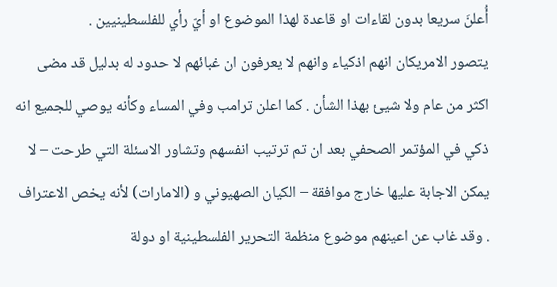أُعلنَ سريعا بدون لقاءات او قاعدة لهذا الموضوع او أيّ رأي للفلسطينيين .
يتصور الامريكان انهم اذكياء وانهم لا يعرفون ان غبائهم لا حدود له بدليل قد مضى اكثر من عام ولا شيئ بهذا الشأن . كما اعلن ترامب وفي المساء وكأنه يوصي للجميع انه ذكي في المؤتمر الصحفي بعد ان تم ترتيب انفسهم وتشاور الاسئلة التي طرحت – لا يمكن الاجابة عليها خارج موافقة – الكيان الصهيوني و (الامارات) لأنه يخص الاعتراف . وقد غاب عن اعينهم موضوع منظمة التحرير الفلسطينية او دولة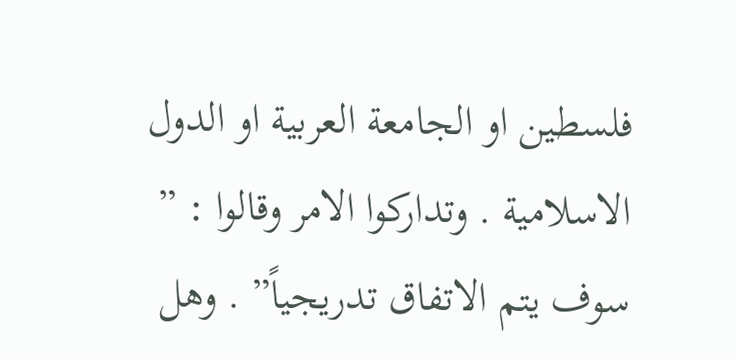فلسطين او الجامعة العربية او الدول الاسلامية . وتداركوا الامر وقالوا : ” سوف يتم الاتفاق تدريجياً” . وهل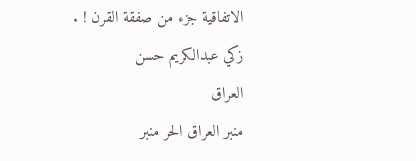الاتفاقية جزء من صفقة القرن ! .
زكي عبدالكريم حسن
العراق
منبر العراق الحر منبر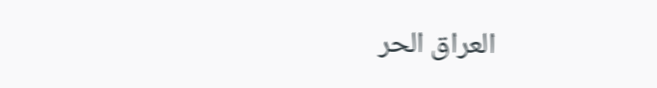العراق الحر